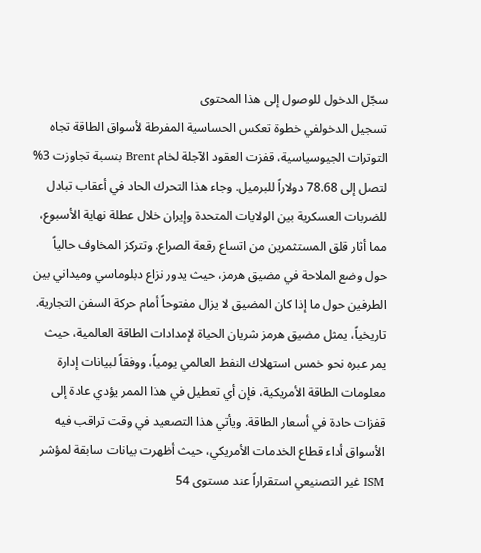سجّل الدخول للوصول إلى هذا المحتوى
تسجيل الدخولفي خطوة تعكس الحساسية المفرطة لأسواق الطاقة تجاه التوترات الجيوسياسية، قفزت العقود الآجلة لخام Brent بنسبة تجاوزت 3% لتصل إلى 78.68 دولاراً للبرميل. وجاء هذا التحرك الحاد في أعقاب تبادل للضربات العسكرية بين الولايات المتحدة وإيران خلال عطلة نهاية الأسبوع، مما أثار قلق المستثمرين من اتساع رقعة الصراع. وتتركز المخاوف حالياً حول وضع الملاحة في مضيق هرمز، حيث يدور نزاع دبلوماسي وميداني بين الطرفين حول ما إذا كان المضيق لا يزال مفتوحاً أمام حركة السفن التجارية.
تاريخياً، يمثل مضيق هرمز شريان الحياة لإمدادات الطاقة العالمية، حيث يمر عبره نحو خمس استهلاك النفط العالمي يومياً، ووفقاً لبيانات إدارة معلومات الطاقة الأمريكية، فإن أي تعطيل في هذا الممر يؤدي عادة إلى قفزات حادة في أسعار الطاقة. ويأتي هذا التصعيد في وقت تراقب فيه الأسواق أداء قطاع الخدمات الأمريكي، حيث أظهرت بيانات سابقة لمؤشر ISM غير التصنيعي استقراراً عند مستوى 54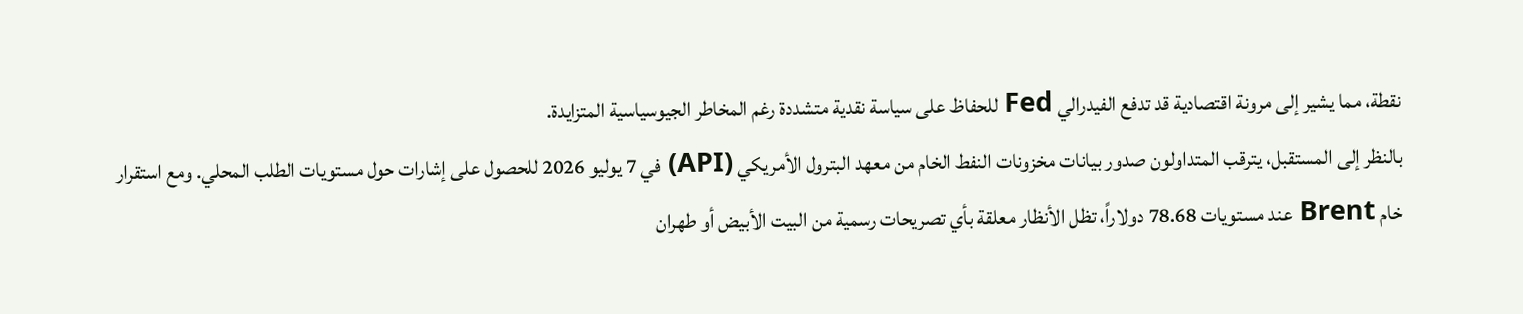نقطة، مما يشير إلى مرونة اقتصادية قد تدفع الفيدرالي Fed للحفاظ على سياسة نقدية متشددة رغم المخاطر الجيوسياسية المتزايدة.
بالنظر إلى المستقبل، يترقب المتداولون صدور بيانات مخزونات النفط الخام من معهد البترول الأمريكي (API) في 7 يوليو 2026 للحصول على إشارات حول مستويات الطلب المحلي. ومع استقرار خام Brent عند مستويات 78.68 دولاراً، تظل الأنظار معلقة بأي تصريحات رسمية من البيت الأبيض أو طهران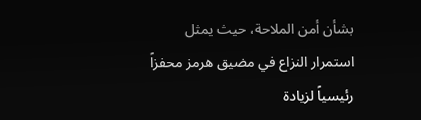بشأن أمن الملاحة، حيث يمثل استمرار النزاع في مضيق هرمز محفزاً رئيسياً لزيادة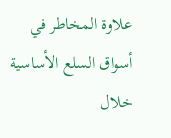علاوة المخاطر في أسواق السلع الأساسية خلال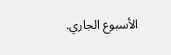الأسبوع الجاري.